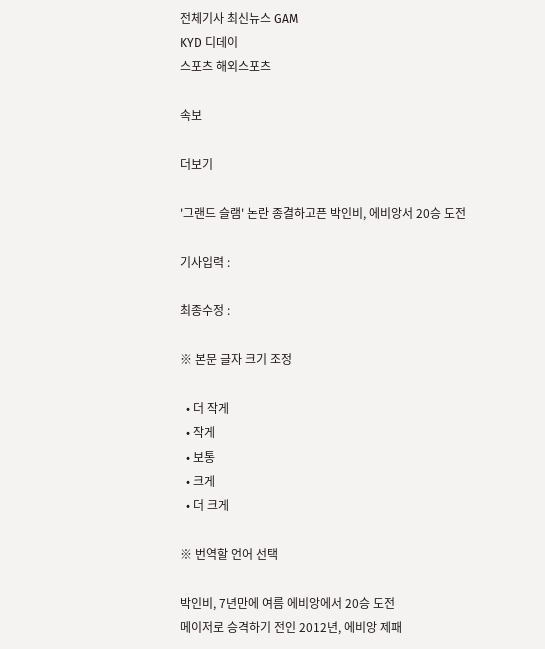전체기사 최신뉴스 GAM
KYD 디데이
스포츠 해외스포츠

속보

더보기

'그랜드 슬램' 논란 종결하고픈 박인비, 에비앙서 20승 도전

기사입력 :

최종수정 :

※ 본문 글자 크기 조정

  • 더 작게
  • 작게
  • 보통
  • 크게
  • 더 크게

※ 번역할 언어 선택

박인비, 7년만에 여름 에비앙에서 20승 도전
메이저로 승격하기 전인 2012년, 에비앙 제패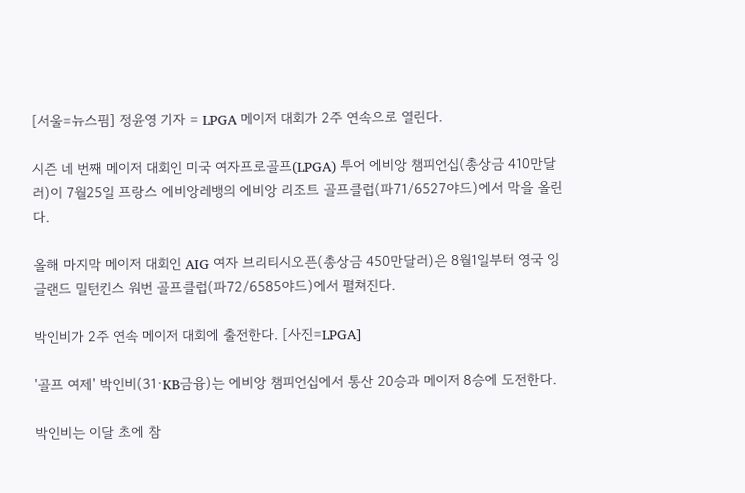[서울=뉴스핌] 정윤영 기자 = LPGA 메이저 대회가 2주 연속으로 열린다.

시즌 네 번째 메이저 대회인 미국 여자프로골프(LPGA) 투어 에비앙 챔피언십(총상금 410만달러)이 7월25일 프랑스 에비앙레뱅의 에비앙 리조트 골프클럽(파71/6527야드)에서 막을 올린다.

올해 마지막 메이저 대회인 AIG 여자 브리티시오픈(총상금 450만달러)은 8월1일부터 영국 잉글랜드 밀턴킨스 워번 골프클럽(파72/6585야드)에서 펼쳐진다.

박인비가 2주 연속 메이저 대회에 출전한다. [사진=LPGA]

'골프 여제' 박인비(31·KB금융)는 에비앙 챔피언십에서 통산 20승과 메이저 8승에 도전한다.

박인비는 이달 초에 참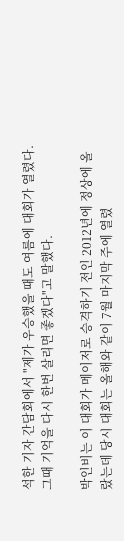석한 기자 간담회에서 "제가 우승했을 때도 여름에 대회가 열렸다. 그때 기억을 다시 한번 살리면 좋겠다"고 말했다.

박인비는 이 대회가 메이저로 승격하기 전인 2012년에 정상에 올랐는데 당시 대회는 올해와 같이 7월 마지막 주에 열렸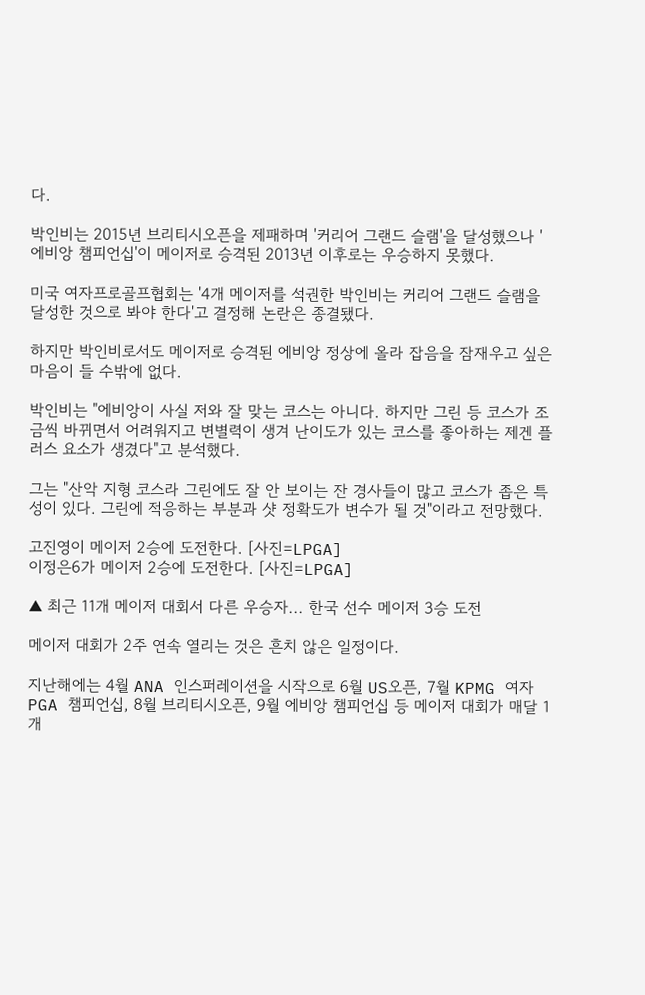다.

박인비는 2015년 브리티시오픈을 제패하며 '커리어 그랜드 슬램'을 달성했으나 '에비앙 챔피언십'이 메이저로 승격된 2013년 이후로는 우승하지 못했다.

미국 여자프로골프협회는 '4개 메이저를 석권한 박인비는 커리어 그랜드 슬램을 달성한 것으로 봐야 한다'고 결정해 논란은 종결됐다.

하지만 박인비로서도 메이저로 승격된 에비앙 정상에 올라 잡음을 잠재우고 싶은 마음이 들 수밖에 없다.

박인비는 "에비앙이 사실 저와 잘 맞는 코스는 아니다. 하지만 그린 등 코스가 조금씩 바뀌면서 어려워지고 변별력이 생겨 난이도가 있는 코스를 좋아하는 제겐 플러스 요소가 생겼다"고 분석했다.

그는 "산악 지형 코스라 그린에도 잘 안 보이는 잔 경사들이 많고 코스가 좁은 특성이 있다. 그린에 적응하는 부분과 샷 정확도가 변수가 될 것"이라고 전망했다.

고진영이 메이저 2승에 도전한다. [사진=LPGA]
이정은6가 메이저 2승에 도전한다. [사진=LPGA]

▲ 최근 11개 메이저 대회서 다른 우승자... 한국 선수 메이저 3승 도전

메이저 대회가 2주 연속 열리는 것은 흔치 않은 일정이다.

지난해에는 4월 ANA 인스퍼레이션을 시작으로 6월 US오픈, 7월 KPMG 여자 PGA 챔피언십, 8월 브리티시오픈, 9월 에비앙 챔피언십 등 메이저 대회가 매달 1개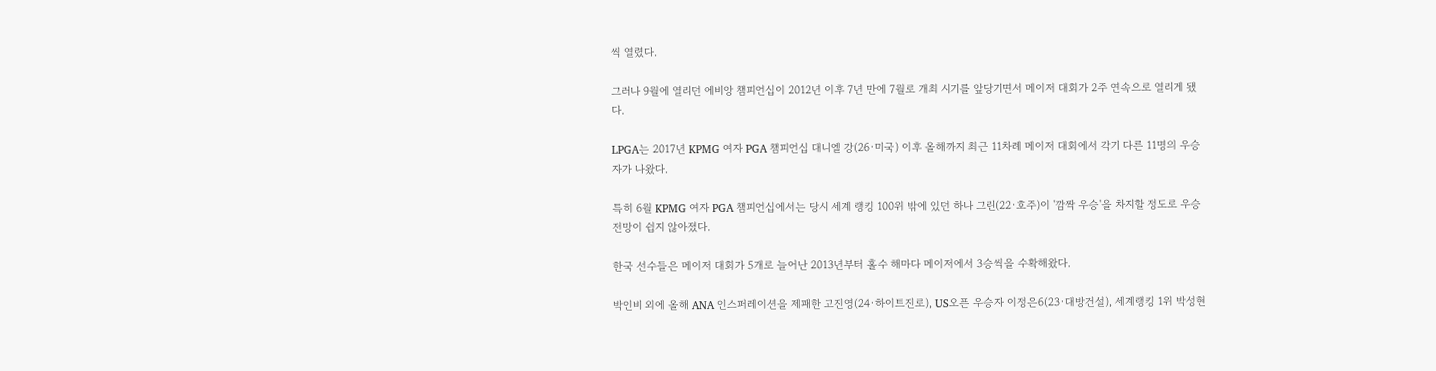씩 열렸다.

그러나 9월에 열리던 에비앙 챔피언십이 2012년 이후 7년 만에 7월로 개최 시기를 앞당기면서 메이저 대회가 2주 연속으로 열리게 됐다.

LPGA는 2017년 KPMG 여자 PGA 챔피언십 대니엘 강(26·미국) 이후 올해까지 최근 11차례 메이저 대회에서 각기 다른 11명의 우승자가 나왔다.

특히 6월 KPMG 여자 PGA 챔피언십에서는 당시 세계 랭킹 100위 밖에 있던 하나 그린(22·호주)이 '깜짝 우승'을 차지할 정도로 우승 전망이 쉽지 않아졌다.

한국 선수들은 메이저 대회가 5개로 늘어난 2013년부터 홀수 해마다 메이저에서 3승씩을 수확해왔다.

박인비 외에 올해 ANA 인스퍼레이션을 제패한 고진영(24·하이트진로), US오픈 우승자 이정은6(23·대방건설), 세계랭킹 1위 박성현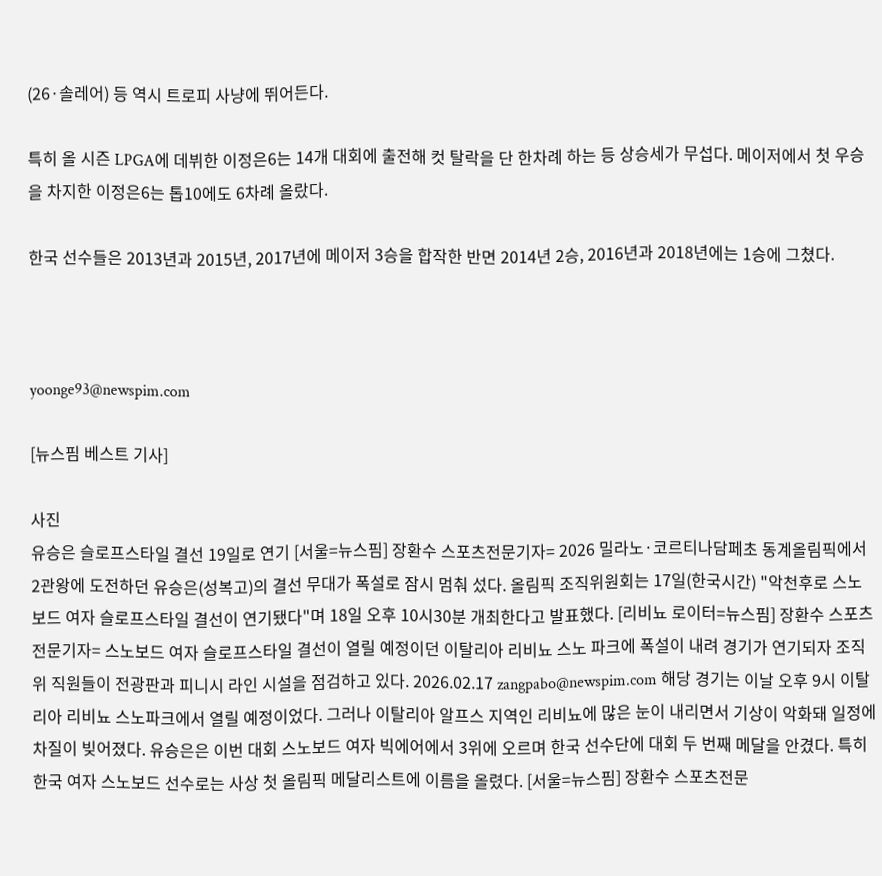(26·솔레어) 등 역시 트로피 사냥에 뛰어든다.

특히 올 시즌 LPGA에 데뷔한 이정은6는 14개 대회에 출전해 컷 탈락을 단 한차례 하는 등 상승세가 무섭다. 메이저에서 첫 우승을 차지한 이정은6는 톱10에도 6차례 올랐다.

한국 선수들은 2013년과 2015년, 2017년에 메이저 3승을 합작한 반면 2014년 2승, 2016년과 2018년에는 1승에 그쳤다.



yoonge93@newspim.com

[뉴스핌 베스트 기사]

사진
유승은 슬로프스타일 결선 19일로 연기 [서울=뉴스핌] 장환수 스포츠전문기자= 2026 밀라노·코르티나담페초 동계올림픽에서 2관왕에 도전하던 유승은(성복고)의 결선 무대가 폭설로 잠시 멈춰 섰다. 올림픽 조직위원회는 17일(한국시간) "악천후로 스노보드 여자 슬로프스타일 결선이 연기됐다"며 18일 오후 10시30분 개최한다고 발표했다. [리비뇨 로이터=뉴스핌] 장환수 스포츠전문기자= 스노보드 여자 슬로프스타일 결선이 열릴 예정이던 이탈리아 리비뇨 스노 파크에 폭설이 내려 경기가 연기되자 조직위 직원들이 전광판과 피니시 라인 시설을 점검하고 있다. 2026.02.17 zangpabo@newspim.com 해당 경기는 이날 오후 9시 이탈리아 리비뇨 스노파크에서 열릴 예정이었다. 그러나 이탈리아 알프스 지역인 리비뇨에 많은 눈이 내리면서 기상이 악화돼 일정에 차질이 빚어졌다. 유승은은 이번 대회 스노보드 여자 빅에어에서 3위에 오르며 한국 선수단에 대회 두 번째 메달을 안겼다. 특히 한국 여자 스노보드 선수로는 사상 첫 올림픽 메달리스트에 이름을 올렸다. [서울=뉴스핌] 장환수 스포츠전문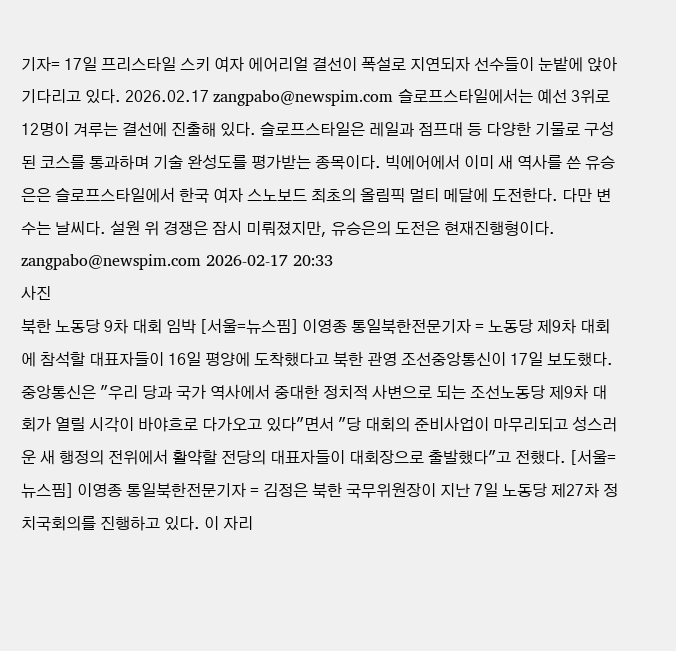기자= 17일 프리스타일 스키 여자 에어리얼 결선이 폭설로 지연되자 선수들이 눈밭에 앉아 기다리고 있다. 2026.02.17 zangpabo@newspim.com 슬로프스타일에서는 예선 3위로 12명이 겨루는 결선에 진출해 있다. 슬로프스타일은 레일과 점프대 등 다양한 기물로 구성된 코스를 통과하며 기술 완성도를 평가받는 종목이다. 빅에어에서 이미 새 역사를 쓴 유승은은 슬로프스타일에서 한국 여자 스노보드 최초의 올림픽 멀티 메달에 도전한다. 다만 변수는 날씨다. 설원 위 경쟁은 잠시 미뤄졌지만, 유승은의 도전은 현재진행형이다. zangpabo@newspim.com 2026-02-17 20:33
사진
북한 노동당 9차 대회 임박 [서울=뉴스핌] 이영종 통일북한전문기자 = 노동당 제9차 대회에 참석할 대표자들이 16일 평양에 도착했다고 북한 관영 조선중앙통신이 17일 보도했다. 중앙통신은 "우리 당과 국가 역사에서 중대한 정치적 사변으로 되는 조선노동당 제9차 대회가 열릴 시각이 바야흐로 다가오고 있다"면서 "당 대회의 준비사업이 마무리되고 성스러운 새 행정의 전위에서 활약할 전당의 대표자들이 대회장으로 출발했다"고 전했다. [서울=뉴스핌] 이영종 통일북한전문기자 = 김정은 북한 국무위원장이 지난 7일 노동당 제27차 정치국회의를 진행하고 있다. 이 자리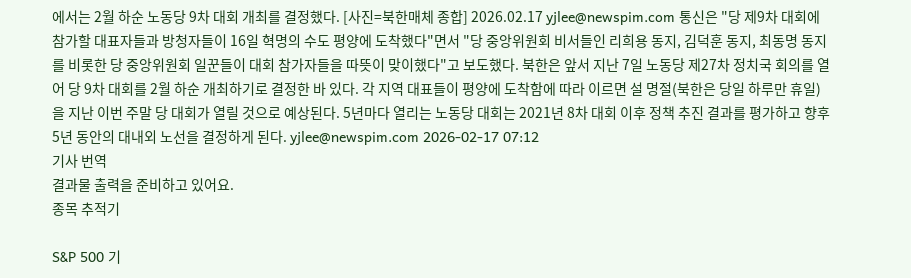에서는 2월 하순 노동당 9차 대회 개최를 결정했다. [사진=북한매체 종합] 2026.02.17 yjlee@newspim.com 통신은 "당 제9차 대회에 참가할 대표자들과 방청자들이 16일 혁명의 수도 평양에 도착했다"면서 "당 중앙위원회 비서들인 리희용 동지, 김덕훈 동지, 최동명 동지를 비롯한 당 중앙위원회 일꾼들이 대회 참가자들을 따뜻이 맞이했다"고 보도했다. 북한은 앞서 지난 7일 노동당 제27차 정치국 회의를 열어 당 9차 대회를 2월 하순 개최하기로 결정한 바 있다. 각 지역 대표들이 평양에 도착함에 따라 이르면 설 명절(북한은 당일 하루만 휴일)을 지난 이번 주말 당 대회가 열릴 것으로 예상된다. 5년마다 열리는 노동당 대회는 2021년 8차 대회 이후 정책 추진 결과를 평가하고 향후 5년 동안의 대내외 노선을 결정하게 된다. yjlee@newspim.com 2026-02-17 07:12
기사 번역
결과물 출력을 준비하고 있어요.
종목 추적기

S&P 500 기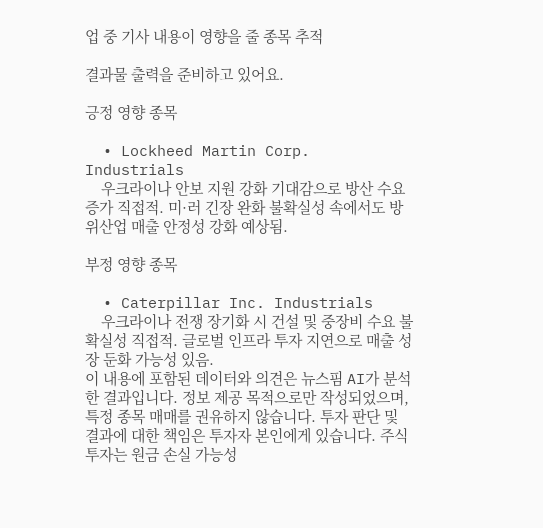업 중 기사 내용이 영향을 줄 종목 추적

결과물 출력을 준비하고 있어요.

긍정 영향 종목

  • Lockheed Martin Corp. Industrials
    우크라이나 안보 지원 강화 기대감으로 방산 수요 증가 직접적. 미·러 긴장 완화 불확실성 속에서도 방위산업 매출 안정성 강화 예상됨.

부정 영향 종목

  • Caterpillar Inc. Industrials
    우크라이나 전쟁 장기화 시 건설 및 중장비 수요 불확실성 직접적. 글로벌 인프라 투자 지연으로 매출 성장 둔화 가능성 있음.
이 내용에 포함된 데이터와 의견은 뉴스핌 AI가 분석한 결과입니다. 정보 제공 목적으로만 작성되었으며, 특정 종목 매매를 권유하지 않습니다. 투자 판단 및 결과에 대한 책임은 투자자 본인에게 있습니다. 주식 투자는 원금 손실 가능성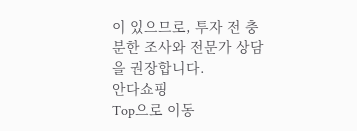이 있으므로, 투자 전 충분한 조사와 전문가 상담을 권장합니다.
안다쇼핑
Top으로 이동